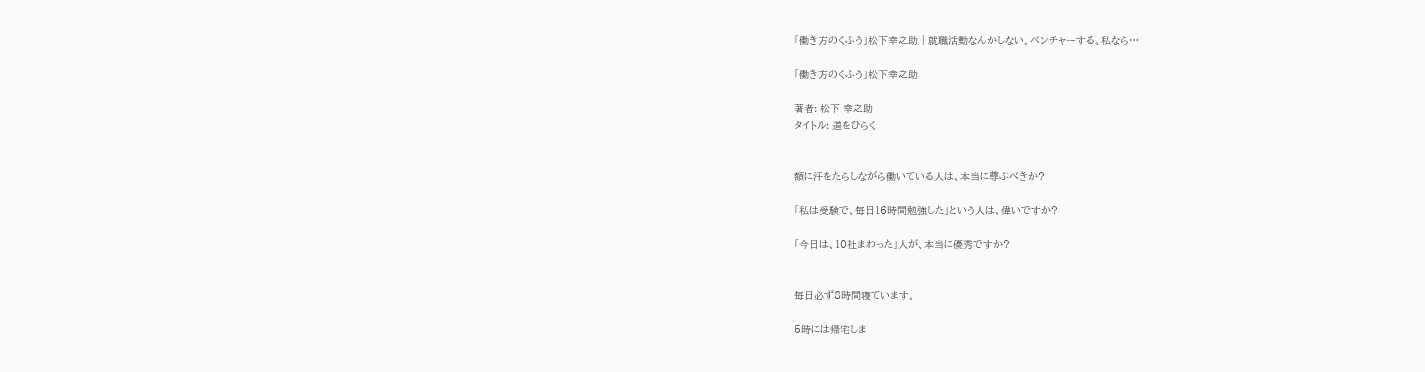「働き方のくふう」松下幸之助 | 就職活動なんかしない。ベンチャーする。私なら…

「働き方のくふう」松下幸之助

著者: 松下 幸之助
タイトル: 道をひらく


額に汗をたらしながら働いている人は、本当に尊ぶべきか?

「私は受験で、毎日16時間勉強した」という人は、偉いですか?

「今日は、10社まわった」人が、本当に優秀ですか?


毎日必ず8時間寝ています。

5時には帰宅しま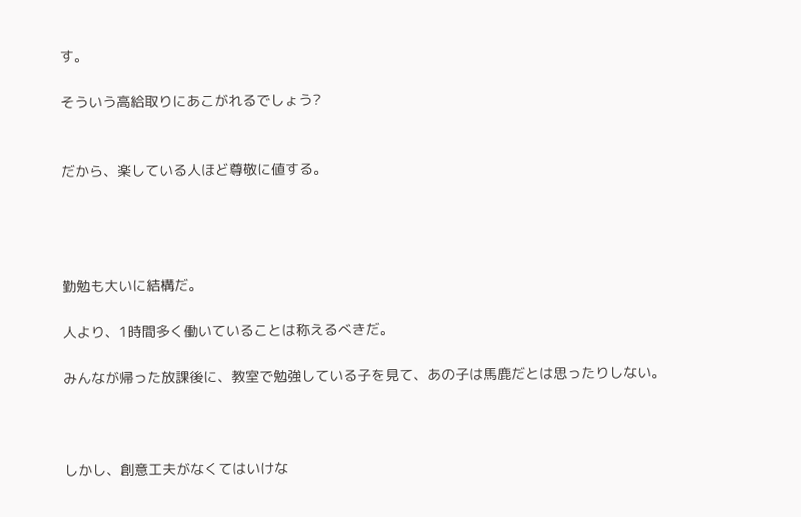す。

そういう高給取りにあこがれるでしょう?


だから、楽している人ほど尊敬に値する。




勤勉も大いに結構だ。

人より、1時間多く働いていることは称えるべきだ。

みんなが帰った放課後に、教室で勉強している子を見て、あの子は馬鹿だとは思ったりしない。



しかし、創意工夫がなくてはいけな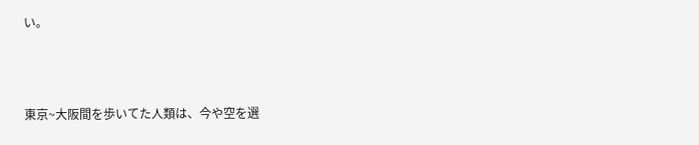い。



東京~大阪間を歩いてた人類は、今や空を選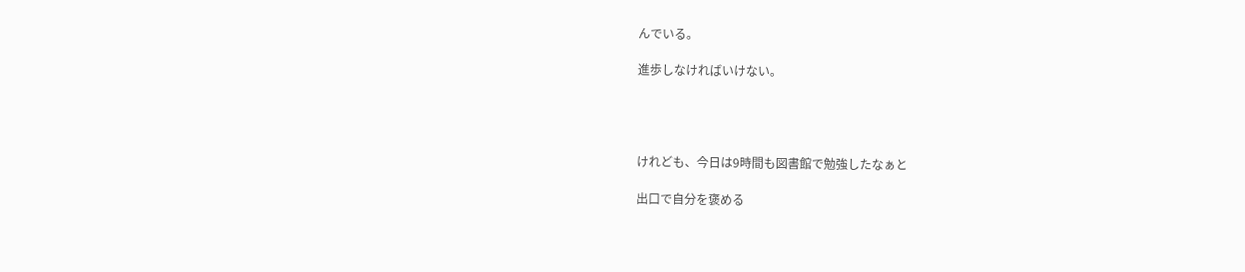んでいる。

進歩しなければいけない。




けれども、今日は9時間も図書館で勉強したなぁと

出口で自分を褒める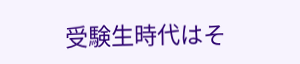受験生時代はそ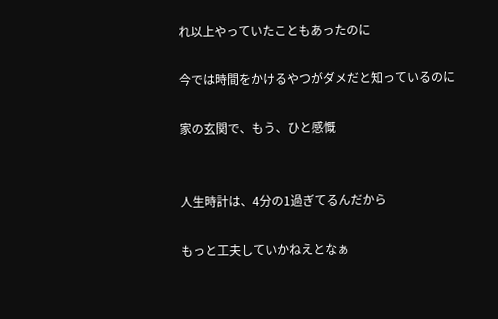れ以上やっていたこともあったのに

今では時間をかけるやつがダメだと知っているのに

家の玄関で、もう、ひと感慨


人生時計は、4分の1過ぎてるんだから

もっと工夫していかねえとなぁ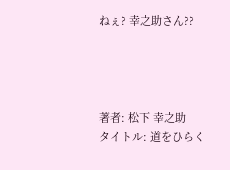ねぇ? 幸之助さん??




著者: 松下 幸之助
タイトル: 道をひらく